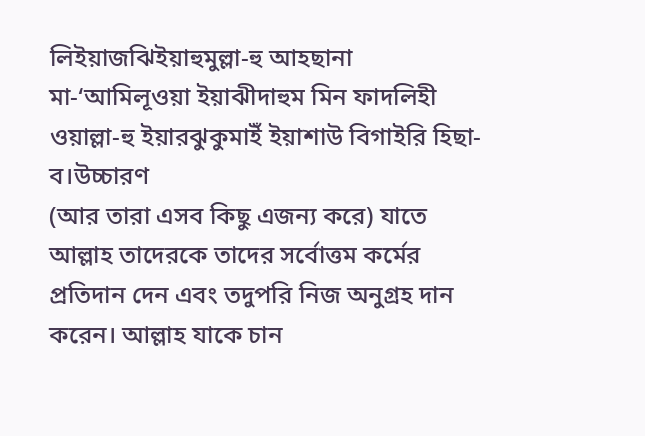লিইয়াজঝিইয়াহুমুল্লা-হু আহছানা মা-‘আমিলূওয়া ইয়াঝীদাহুম মিন ফাদলিহী ওয়াল্লা-হু ইয়ারঝুকুমাইঁ ইয়াশাউ বিগাইরি হিছা-ব।উচ্চারণ
(আর তারা এসব কিছু এজন্য করে) যাতে আল্লাহ তাদেরকে তাদের সর্বোত্তম কর্মের প্রতিদান দেন এবং তদুপরি নিজ অনুগ্রহ দান করেন। আল্লাহ যাকে চান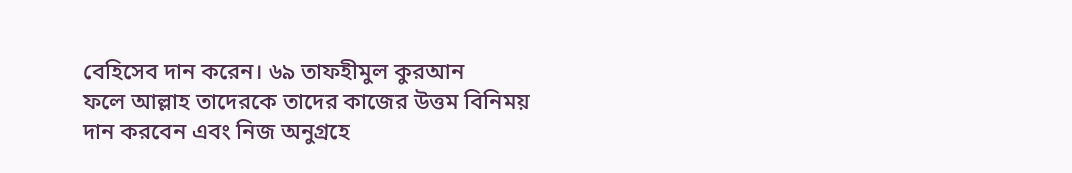বেহিসেব দান করেন। ৬৯ তাফহীমুল কুরআন
ফলে আল্লাহ তাদেরকে তাদের কাজের উত্তম বিনিময় দান করবেন এবং নিজ অনুগ্রহে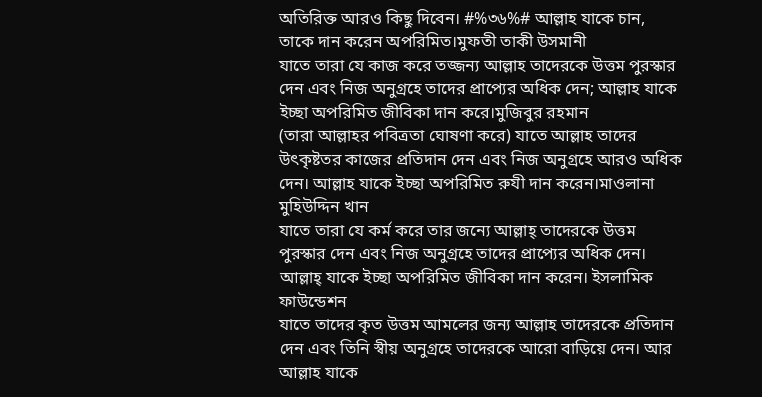অতিরিক্ত আরও কিছু দিবেন। #%৩৬%# আল্লাহ যাকে চান, তাকে দান করেন অপরিমিত।মুফতী তাকী উসমানী
যাতে তারা যে কাজ করে তজ্জন্য আল্লাহ তাদেরকে উত্তম পুরস্কার দেন এবং নিজ অনুগ্রহে তাদের প্রাপ্যের অধিক দেন; আল্লাহ যাকে ইচ্ছা অপরিমিত জীবিকা দান করে।মুজিবুর রহমান
(তারা আল্লাহর পবিত্রতা ঘোষণা করে) যাতে আল্লাহ তাদের উৎকৃষ্টতর কাজের প্রতিদান দেন এবং নিজ অনুগ্রহে আরও অধিক দেন। আল্লাহ যাকে ইচ্ছা অপরিমিত রুযী দান করেন।মাওলানা মুহিউদ্দিন খান
যাতে তারা যে কর্ম করে তার জন্যে আল্লাহ্ তাদেরকে উত্তম পুরস্কার দেন এবং নিজ অনুগ্রহে তাদের প্রাপ্যের অধিক দেন। আল্লাহ্ যাকে ইচ্ছা অপরিমিত জীবিকা দান করেন। ইসলামিক ফাউন্ডেশন
যাতে তাদের কৃত উত্তম আমলের জন্য আল্লাহ তাদেরকে প্রতিদান দেন এবং তিনি স্বীয় অনুগ্রহে তাদেরকে আরো বাড়িয়ে দেন। আর আল্লাহ যাকে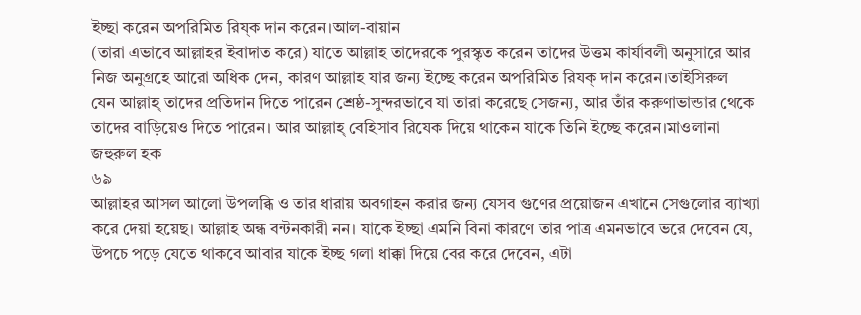ইচ্ছা করেন অপরিমিত রিয্ক দান করেন।আল-বায়ান
(তারা এভাবে আল্লাহর ইবাদাত করে) যাতে আল্লাহ তাদেরকে পুরস্কৃত করেন তাদের উত্তম কার্যাবলী অনুসারে আর নিজ অনুগ্রহে আরো অধিক দেন, কারণ আল্লাহ যার জন্য ইচ্ছে করেন অপরিমিত রিযক্ দান করেন।তাইসিরুল
যেন আল্লাহ্ তাদের প্রতিদান দিতে পারেন শ্রেষ্ঠ-সুন্দরভাবে যা তারা করেছে সেজন্য, আর তাঁর করুণাভান্ডার থেকে তাদের বাড়িয়েও দিতে পারেন। আর আল্লাহ্ বেহিসাব রিযেক দিয়ে থাকেন যাকে তিনি ইচ্ছে করেন।মাওলানা জহুরুল হক
৬৯
আল্লাহর আসল আলো উপলব্ধি ও তার ধারায় অবগাহন করার জন্য যেসব গুণের প্রয়োজন এখানে সেগুলোর ব্যাখ্যা করে দেয়া হয়েছ। আল্লাহ অন্ধ বন্টনকারী নন। যাকে ইচ্ছা এমনি বিনা কারণে তার পাত্র এমনভাবে ভরে দেবেন যে, উপচে পড়ে যেতে থাকবে আবার যাকে ইচ্ছ গলা ধাক্কা দিয়ে বের করে দেবেন, এটা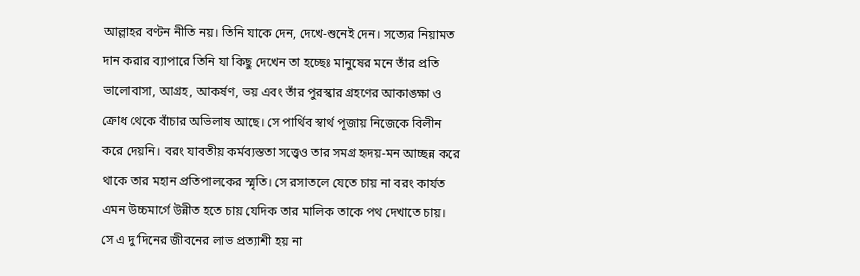আল্লাহর বণ্টন নীতি নয়। তিনি যাকে দেন, দেখে-শুনেই দেন। সত্যের নিয়ামত দান করার ব্যাপারে তিনি যা কিছু দেখেন তা হচ্ছেঃ মানুষের মনে তাঁর প্রতি ভালোবাসা, আগ্রহ, আকর্ষণ, ভয় এবং তাঁর পুরস্কার গ্রহণের আকাঙ্ক্ষা ও ক্রোধ থেকে বাঁচার অভিলাষ আছে। সে পার্থিব স্বার্থ পূজায় নিজেকে বিলীন করে দেয়নি। বরং যাবতীয় কর্মব্যস্ততা সত্ত্বেও তার সমগ্র হৃদয়-মন আচ্ছন্ন করে থাকে তার মহান প্রতিপালকের স্মৃতি। সে রসাতলে যেতে চায় না বরং কার্যত এমন উচ্চমার্গে উন্নীত হতে চায় যেদিক তার মালিক তাকে পথ দেখাতে চায়। সে এ দু’দিনের জীবনের লাভ প্রত্যাশী হয় না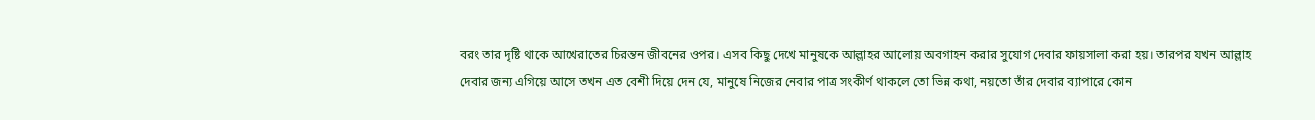বরং তার দৃষ্টি থাকে আখেরাতের চিরন্তন জীবনের ওপর। এসব কিছু দেখে মানুষকে আল্লাহর আলোয় অবগাহন করার সুযোগ দেবার ফায়সালা করা হয়। তারপর যখন আল্লাহ দেবার জন্য এগিয়ে আসে তখন এত বেশী দিয়ে দেন যে, মানুষে নিজের নেবার পাত্র সংকীর্ণ থাকলে তো ভিন্ন কথা, নয়তো তাঁর দেবার ব্যাপারে কোন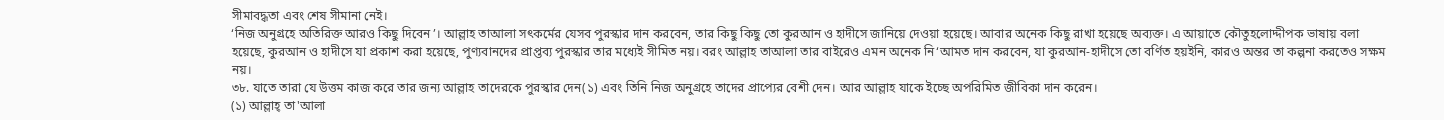সীমাবদ্ধতা এবং শেষ সীমানা নেই।
‘নিজ অনুগ্রহে অতিরিক্ত আরও কিছু দিবেন’। আল্লাহ তাআলা সৎকর্মের যেসব পুরস্কার দান করবেন, তার কিছু কিছু তো কুরআন ও হাদীসে জানিয়ে দেওয়া হয়েছে। আবার অনেক কিছু রাখা হয়েছে অব্যক্ত। এ আয়াতে কৌতুহলোদ্দীপক ভাষায় বলা হয়েছে, কুরআন ও হাদীসে যা প্রকাশ করা হয়েছে, পুণ্যবানদের প্রাপ্তব্য পুরস্কার তার মধ্যেই সীমিত নয়। বরং আল্লাহ তাআলা তার বাইরেও এমন অনেক নি‘আমত দান করবেন, যা কুরআন-হাদীসে তো বর্ণিত হয়ইনি, কারও অন্তর তা কল্পনা করতেও সক্ষম নয়।
৩৮. যাতে তারা যে উত্তম কাজ করে তার জন্য আল্লাহ তাদেরকে পুরস্কার দেন(১) এবং তিনি নিজ অনুগ্রহে তাদের প্ৰাপ্যের বেশী দেন। আর আল্লাহ যাকে ইচ্ছে অপরিমিত জীবিকা দান করেন।
(১) আল্লাহ্ তা'আলা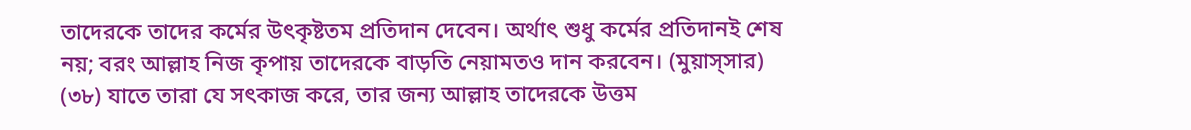তাদেরকে তাদের কর্মের উৎকৃষ্টতম প্রতিদান দেবেন। অর্থাৎ শুধু কর্মের প্রতিদানই শেষ নয়; বরং আল্লাহ নিজ কৃপায় তাদেরকে বাড়তি নেয়ামতও দান করবেন। (মুয়াস্সার)
(৩৮) যাতে তারা যে সৎকাজ করে, তার জন্য আল্লাহ তাদেরকে উত্তম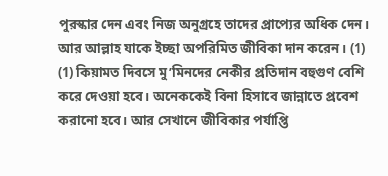পুরস্কার দেন এবং নিজ অনুগ্রহে তাদের প্রাপ্যের অধিক দেন। আর আল্লাহ যাকে ইচ্ছা অপরিমিত জীবিকা দান করেন। (1)
(1) কিয়ামত দিবসে মু’মিনদের নেকীর প্রতিদান বহুগুণ বেশি করে দেওয়া হবে। অনেককেই বিনা হিসাবে জান্নাতে প্রবেশ করানো হবে। আর সেখানে জীবিকার পর্যাপ্তি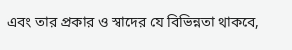এবং তার প্রকার ও স্বাদের যে বিভিন্নতা থাকবে,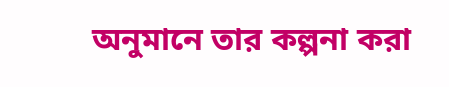অনুমানে তার কল্পনা করা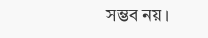সম্ভব নয়।